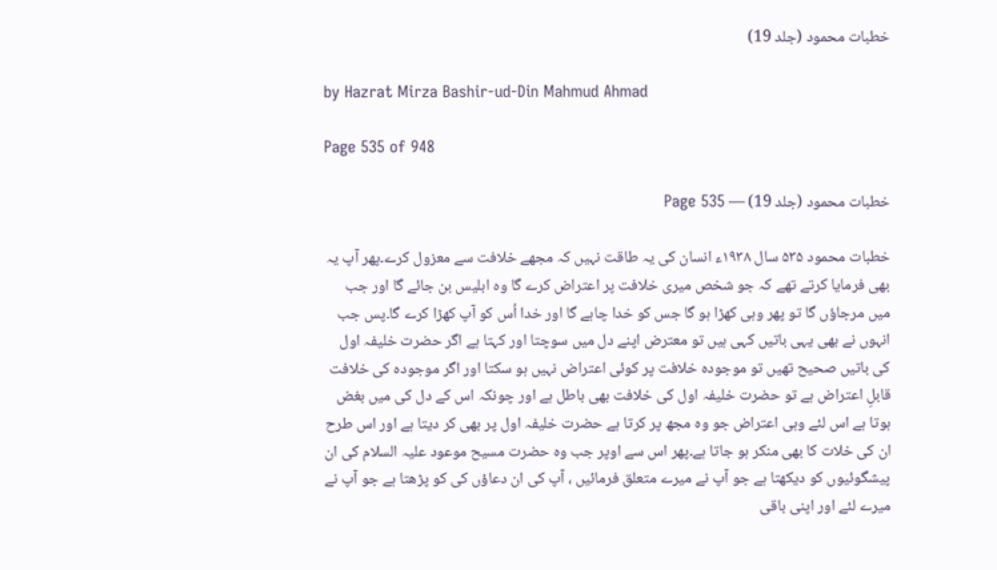خطبات محمود (جلد 19)

by Hazrat Mirza Bashir-ud-Din Mahmud Ahmad

Page 535 of 948

خطبات محمود (جلد 19) — Page 535

خطبات محمود ۵۳۵ سال ۱۹۳۸ء انسان کی یہ طاقت نہیں کہ مجھے خلافت سے معزول کرے۔پھر آپ یہ بھی فرمایا کرتے تھے کہ جو شخص میری خلافت پر اعتراض کرے گا وہ ابلیس بن جائے گا اور جب میں مرجاؤں گا تو پھر وہی کھڑا ہو گا جس کو خدا چاہے گا اور خدا اُس کو آپ کھڑا کرے گا۔پس جب انہوں نے بھی یہی باتیں کہی ہیں تو معترض اپنے دل میں سوچتا اور کہتا ہے اگر حضرت خلیفہ اول کی باتیں صحیح تھیں تو موجودہ خلافت پر کوئی اعتراض نہیں ہو سکتا اور اگر موجودہ کی خلافت قابلِ اعتراض ہے تو حضرت خلیفہ اول کی خلافت بھی باطل ہے اور چونکہ اس کے دل کی میں بغض ہوتا ہے اس لئے وہی اعتراض جو وہ مجھ پر کرتا ہے حضرت خلیفہ اول پر بھی کر دیتا ہے اور اس طرح ان کی خلات کا بھی منکر ہو جاتا ہے۔پھر اس سے اوپر جب وہ حضرت مسیح موعود علیہ السلام کی ان پیشگوئیوں کو دیکھتا ہے جو آپ نے میرے متعلق فرمائیں ، آپ کی ان دعاؤں کی کو پڑھتا ہے جو آپ نے میرے لئے اور اپنی باقی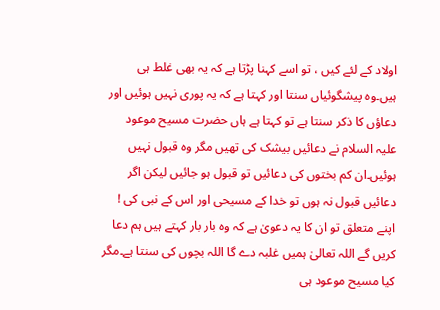اولاد کے لئے کیں ، تو اسے کہنا پڑتا ہے کہ یہ بھی غلط ہی ہیں۔وہ پیشگوئیاں سنتا اور کہتا ہے کہ یہ پوری نہیں ہوئیں اور دعاؤں کا ذکر سنتا ہے تو کہتا ہے ہاں حضرت مسیح موعود علیہ السلام نے دعائیں بیشک کی تھیں مگر وہ قبول نہیں ہوئیں۔ان کم بختوں کی دعائیں تو قبول ہو جائیں لیکن اگر دعائیں قبول نہ ہوں تو خدا کے مسیحی اور اس کے نبی کی ! اپنے متعلق تو ان کا یہ دعویٰ ہے کہ وہ بار بار کہتے ہیں ہم دعا کریں گے اللہ تعالیٰ ہمیں غلبہ دے گا اللہ بچوں کی سنتا ہے۔مگر کیا مسیح موعود ہی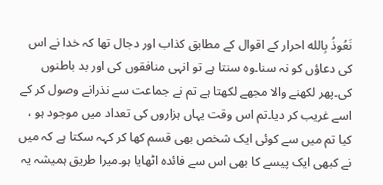نَعُوذُ بِالله احرار کے اقوال کے مطابق کذاب اور دجال تھا کہ خدا نے اس کی دعاؤں کو نہ سنا۔وہ سنتا ہے تو انہی منافقوں کی اور بد باطنوں کی۔پھر لکھنے والا مجھے لکھتا ہے تم نے جماعت سے نذرانے وصول کر کے اسے غریب کر دیا۔تم اس وقت یہاں ہزاروں کی تعداد میں موجود ہو ، کیا تم میں سے کوئی ایک شخص بھی قسم کھا کر کہہ سکتا ہے کہ میں نے کبھی ایک پیسے کا بھی اس سے فائدہ اٹھایا ہو۔میرا طریق ہمیشہ یہ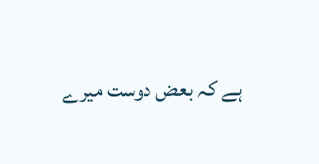ہے کہ بعض دوست میرے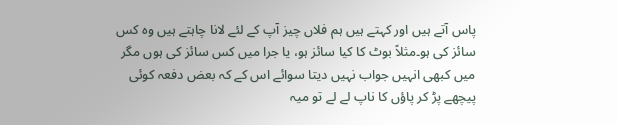پاس آتے ہیں اور کہتے ہیں ہم فلاں چیز آپ کے لئے لانا چاہتے ہیں وہ کس سائز کی ہو۔مثلاً بوٹ کا کیا سائز ہو، یا جرا میں کس سائز کی ہوں مگر میں کبھی انہیں جواب نہیں دیتا سوائے اس کے کہ بعض دفعہ کوئی پیچھے پڑ کر پاؤں کا ناپ لے لے تو میہ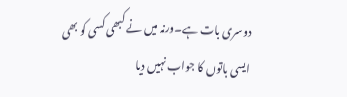دوسری بات ہے۔ورنہ میں نے کبھی کسی کو بھی ایسی باتوں کا جواب نہیں دیا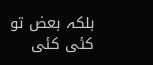بلکہ بعض تو کئی کئی